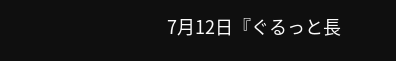7月12日『ぐるっと長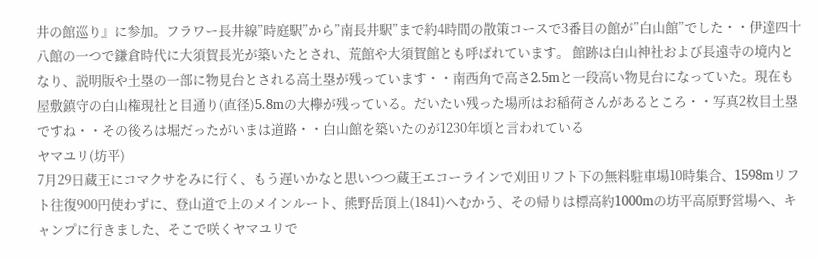井の館巡り』に参加。フラワー長井線”時庭駅”から”南長井駅”まで約4時間の散策コースで3番目の館が”白山館”でした・・伊達四十八館の一つで鎌倉時代に大須賀長光が築いたとされ、荒館や大須賀館とも呼ばれています。 館跡は白山神社および長遠寺の境内となり、説明版や土塁の一部に物見台とされる高土塁が残っています・・南西角で高さ2.5mと一段高い物見台になっていた。現在も屋敷鎮守の白山権現社と目通り(直径)5.8mの大欅が残っている。だいたい残った場所はお稲荷さんがあるところ・・写真2枚目土塁ですね・・その後ろは堀だったがいまは道路・・白山館を築いたのが1230年頃と言われている
ヤマユリ(坊平)
7月29日蔵王にコマクサをみに行く、もう遅いかなと思いつつ蔵王エコーラインで刈田リフト下の無料駐車場10時集合、1598mリフト往復900円使わずに、登山道で上のメインルート、熊野岳頂上(1841)へむかう、その帰りは標高約1000mの坊平高原野営場へ、キャンプに行きました、そこで咲くヤマユリで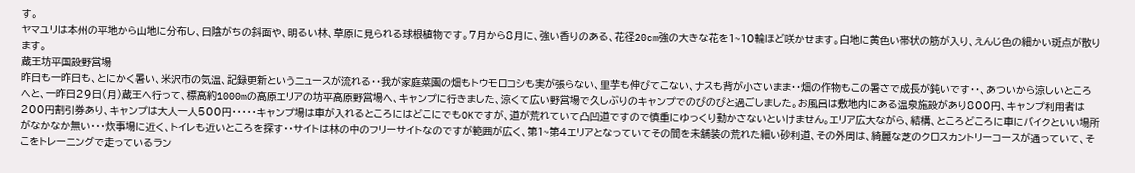す。
ヤマユリは本州の平地から山地に分布し、日陰がちの斜面や、明るい林、草原に見られる球根植物です。7月から8月に、強い香りのある、花径20cm強の大きな花を1~10輪ほど咲かせます。白地に黄色い帯状の筋が入り、えんじ色の細かい斑点が散ります。
蔵王坊平国設野営場
昨日も一昨日も、とにかく暑い、米沢市の気温、記録更新というニュースが流れる・・我が家庭菜園の畑もトウモロコシも実が張らない、里芋も伸びてこない、ナスも背が小さいまま・・畑の作物もこの暑さで成長が鈍いです・・、あついから涼しいところへと、一昨日29日(月)蔵王へ行って、標高約1000mの高原エリアの坊平高原野営場へ、キャンプに行きました、涼くて広い野営場で久しぶりのキャンプでのびのびと過ごしました。お風呂は敷地内にある温泉施設があり800円、キャンプ利用者は200円割引券あり、キャンプは大人一人500円・・・・・キャンプ場は車が入れるところにはどこにでもOKですが、道が荒れていて凸凹道ですので慎重にゆっくり動かさないといけません。エリア広大ながら、結構、ところどころに車にバイクといい場所がなかなか無い・・・炊事場に近く、トイレも近いところを探す・・サイトは林の中のフリーサイトなのですが範囲が広く、第1~第4エリアとなっていてその間を未舗装の荒れた細い砂利道、その外周は、綺麗な芝のクロスカントリーコースが通っていて、そこをトレーニングで走っているラン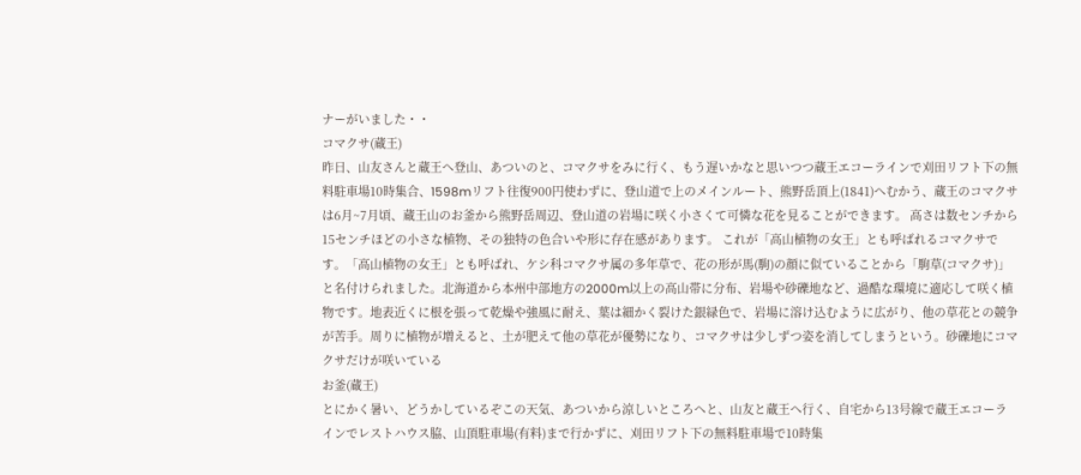ナーがいました・・
コマクサ(蔵王)
昨日、山友さんと蔵王へ登山、あついのと、コマクサをみに行く、もう遅いかなと思いつつ蔵王エコーラインで刈田リフト下の無料駐車場10時集合、1598mリフト往復900円使わずに、登山道で上のメインルート、熊野岳頂上(1841)へむかう、蔵王のコマクサは6月~7月頃、蔵王山のお釜から熊野岳周辺、登山道の岩場に咲く小さくて可憐な花を見ることができます。 高さは数センチから15センチほどの小さな植物、その独特の色合いや形に存在感があります。 これが「高山植物の女王」とも呼ばれるコマクサです。「高山植物の女王」とも呼ばれ、ケシ科コマクサ属の多年草で、花の形が馬(駒)の顔に似ていることから「駒草(コマクサ)」と名付けられました。北海道から本州中部地方の2000m以上の高山帯に分布、岩場や砂礫地など、過酷な環境に適応して咲く植物です。地表近くに根を張って乾燥や強風に耐え、葉は細かく裂けた銀緑色で、岩場に溶け込むように広がり、他の草花との競争が苦手。周りに植物が増えると、土が肥えて他の草花が優勢になり、コマクサは少しずつ姿を消してしまうという。砂礫地にコマクサだけが咲いている
お釜(蔵王)
とにかく暑い、どうかしているぞこの天気、あついから涼しいところへと、山友と蔵王へ行く、自宅から13号線で蔵王エコーラインでレストハウス脇、山頂駐車場(有料)まで行かずに、刈田リフト下の無料駐車場で10時集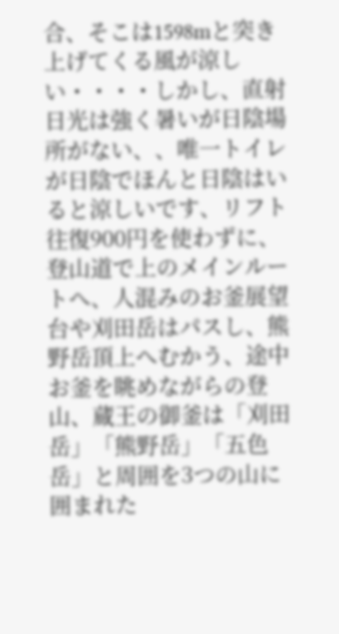合、そこは1598mと突き上げてくる風が涼しい・・・・しかし、直射日光は強く暑いが日陰場所がない、、唯一トイレが日陰でほんと日陰はいると涼しいです、リフト往復900円を使わずに、登山道で上のメインルートへ、人混みのお釜展望台や刈田岳はパスし、熊野岳頂上へむかう、途中お釜を眺めながらの登山、蔵王の御釜は「刈田岳」「熊野岳」「五色岳」と周囲を3つの山に囲まれた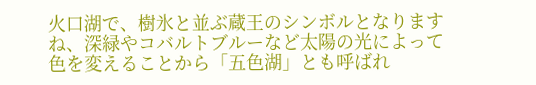火口湖で、樹氷と並ぶ蔵王のシンボルとなりますね、深緑やコバルトブルーなど太陽の光によって色を変えることから「五色湖」とも呼ばれ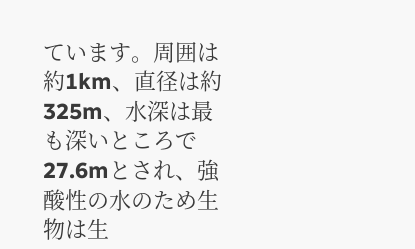ています。周囲は約1km、直径は約325m、水深は最も深いところで27.6mとされ、強酸性の水のため生物は生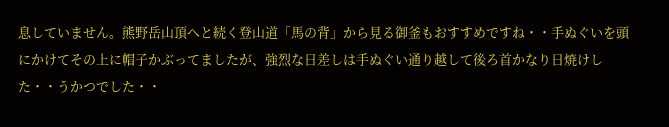息していません。熊野岳山頂へと続く登山道「馬の背」から見る御釜もおすすめですね・・手ぬぐいを頭にかけてその上に帽子かぶってましたが、強烈な日差しは手ぬぐい通り越して後ろ首かなり日焼けした・・うかつでした・・